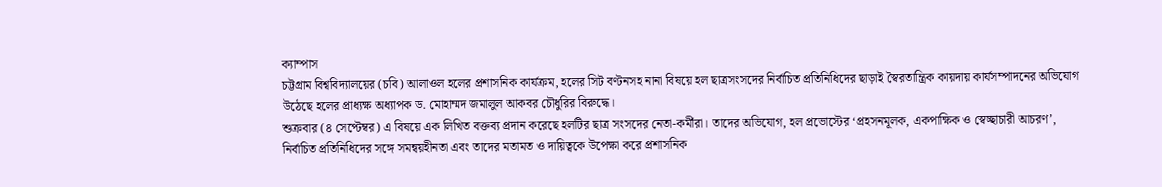ক্যাম্পাস
চট্টগ্রাম বিশ্ববিদ্যালয়ের (চবি) আলাওল হলের প্রশাসনিক কার্যক্রম, হলের সিট বণ্টনসহ নানা বিষয়ে হল ছাত্রসংসদের নির্বাচিত প্রতিনিধিদের ছাড়াই স্বৈরতান্ত্রিক কায়দায় কার্যসম্পাদনের অভিযোগ উঠেছে হলের প্রাধ্যক্ষ অধ্যাপক ড. মোহাম্মদ জমালুল আকবর চৌধুরির বিরুদ্ধে।
শুক্রবার (৪ সেপ্টেম্বর) এ বিষয়ে এক লিখিত বক্তব্য প্রদান করেছে হলটির ছাত্র সংসদের নেতা-কর্মীরা। তাদের অভিযোগ, হল প্রভোস্টের ‘প্রহসনমূলক, একপাক্ষিক ও স্বেচ্ছাচারী আচরণ’, নির্বাচিত প্রতিনিধিদের সঙ্গে সমন্বয়হীনতা এবং তাদের মতামত ও দায়িত্বকে উপেক্ষা করে প্রশাসনিক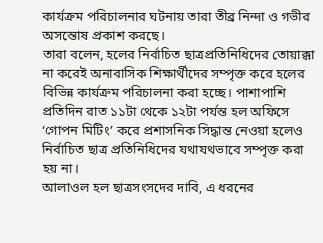কার্যক্রম পরিচালনার ঘটনায় তারা তীব্র নিন্দা ও গভীর অসন্তোষ প্রকাশ করছে।
তারা বলেন, হলের নির্বাচিত ছাত্রপ্রতিনিধিদের তোয়াক্কা না করেই অনাবাসিক শিক্ষার্থীদের সম্পৃক্ত করে হলের বিভিন্ন কার্যক্রম পরিচালনা করা হচ্ছে। পাশাপাশি প্রতিদিন রাত ১১টা থেকে ১২টা পর্যন্ত হল অফিসে ‘গোপন মিটিং’ করে প্রশাসনিক সিদ্ধান্ত নেওয়া হলেও নির্বাচিত ছাত্র প্রতিনিধিদের যথাযথভাবে সম্পৃক্ত করা হয় না।
আলাওল হল ছাত্রসংসদের দাবি, এ ধরনের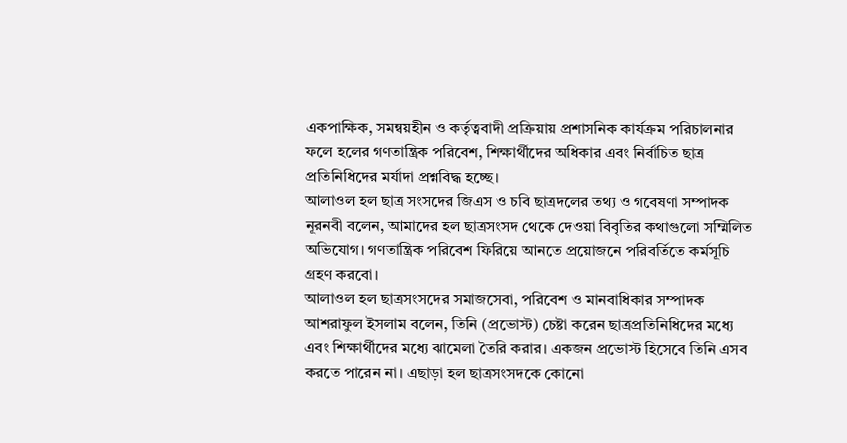একপাক্ষিক, সমন্বয়হীন ও কর্তৃত্ববাদী প্রক্রিয়ায় প্রশাসনিক কার্যক্রম পরিচালনার ফলে হলের গণতান্ত্রিক পরিবেশ, শিক্ষার্থীদের অধিকার এবং নির্বাচিত ছাত্র প্রতিনিধিদের মর্যাদা প্রশ্নবিদ্ধ হচ্ছে।
আলাওল হল ছাত্র সংসদের জিএস ও চবি ছাত্রদলের তথ্য ও গবেষণা সম্পাদক নূরনবী বলেন, আমাদের হল ছাত্রসংসদ থেকে দেওয়া বিবৃতির কথাগুলো সম্মিলিত অভিযোগ। গণতান্ত্রিক পরিবেশ ফিরিয়ে আনতে প্রয়োজনে পরিবর্তিতে কর্মসূচি গ্রহণ করবো।
আলাওল হল ছাত্রসংসদের সমাজসেবা, পরিবেশ ও মানবাধিকার সম্পাদক আশরাফুল ইসলাম বলেন, তিনি (প্রভোস্ট) চেষ্টা করেন ছাত্রপ্রতিনিধিদের মধ্যে এবং শিক্ষার্থীদের মধ্যে ঝামেলা তৈরি করার। একজন প্রভোস্ট হিসেবে তিনি এসব করতে পারেন না। এছাড়া হল ছাত্রসংসদকে কোনো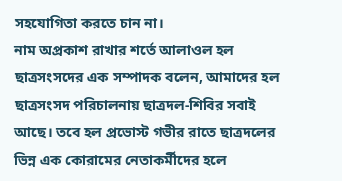সহযোগিতা করতে চান না।
নাম অপ্রকাশ রাখার শর্তে আলাওল হল ছাত্রসংসদের এক সম্পাদক বলেন, আমাদের হল ছাত্রসংসদ পরিচালনায় ছাত্রদল-শিবির সবাই আছে। তবে হল প্রভোস্ট গভীর রাতে ছাত্রদলের ভিন্ন এক কোরামের নেতাকর্মীদের হলে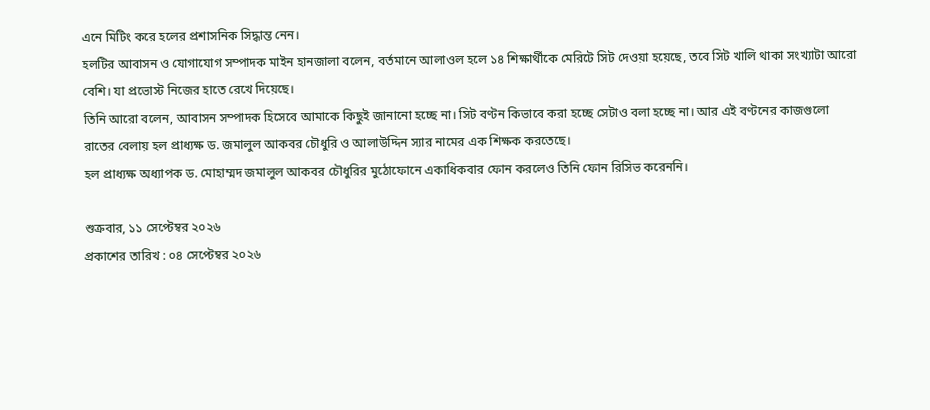এনে মিটিং করে হলের প্রশাসনিক সিদ্ধান্ত নেন।
হলটির আবাসন ও যোগাযোগ সম্পাদক মাইন হানজালা বলেন, বর্তমানে আলাওল হলে ১৪ শিক্ষার্থীকে মেরিটে সিট দেওয়া হয়েছে, তবে সিট খালি থাকা সংখ্যাটা আরো বেশি। যা প্রভোস্ট নিজের হাতে রেখে দিয়েছে।
তিনি আরো বলেন, আবাসন সম্পাদক হিসেবে আমাকে কিছুই জানানো হচ্ছে না। সিট বণ্টন কিভাবে করা হচ্ছে সেটাও বলা হচ্ছে না। আর এই বণ্টনের কাজগুলো রাতের বেলায় হল প্রাধ্যক্ষ ড. জমালুল আকবর চৌধুরি ও আলাউদ্দিন স্যার নামের এক শিক্ষক করতেছে।
হল প্রাধ্যক্ষ অধ্যাপক ড. মোহাম্মদ জমালুল আকবর চৌধুরির মুঠোফোনে একাধিকবার ফোন করলেও তিনি ফোন রিসিভ করেননি।

শুক্রবার, ১১ সেপ্টেম্বর ২০২৬
প্রকাশের তারিখ : ০৪ সেপ্টেম্বর ২০২৬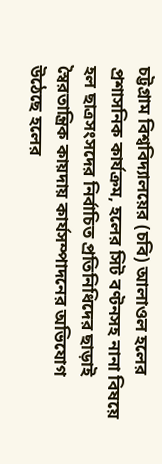চট্টগ্রাম বিশ্ববিদ্যালয়ের (চবি) আলাওল হলের প্রশাসনিক কার্যক্রম, হলের সিট বণ্টনসহ নানা বিষয়ে হল ছাত্রসংসদের নির্বাচিত প্রতিনিধিদের ছাড়াই স্বৈরতান্ত্রিক কায়দায় কার্যসম্পাদনের অভিযোগ উঠেছে হলের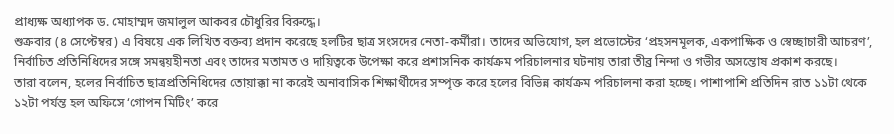প্রাধ্যক্ষ অধ্যাপক ড. মোহাম্মদ জমালুল আকবর চৌধুরির বিরুদ্ধে।
শুক্রবার (৪ সেপ্টেম্বর) এ বিষয়ে এক লিখিত বক্তব্য প্রদান করেছে হলটির ছাত্র সংসদের নেতা-কর্মীরা। তাদের অভিযোগ, হল প্রভোস্টের ‘প্রহসনমূলক, একপাক্ষিক ও স্বেচ্ছাচারী আচরণ’, নির্বাচিত প্রতিনিধিদের সঙ্গে সমন্বয়হীনতা এবং তাদের মতামত ও দায়িত্বকে উপেক্ষা করে প্রশাসনিক কার্যক্রম পরিচালনার ঘটনায় তারা তীব্র নিন্দা ও গভীর অসন্তোষ প্রকাশ করছে।
তারা বলেন, হলের নির্বাচিত ছাত্রপ্রতিনিধিদের তোয়াক্কা না করেই অনাবাসিক শিক্ষার্থীদের সম্পৃক্ত করে হলের বিভিন্ন কার্যক্রম পরিচালনা করা হচ্ছে। পাশাপাশি প্রতিদিন রাত ১১টা থেকে ১২টা পর্যন্ত হল অফিসে ‘গোপন মিটিং’ করে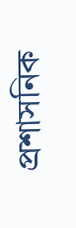প্রশাসনিক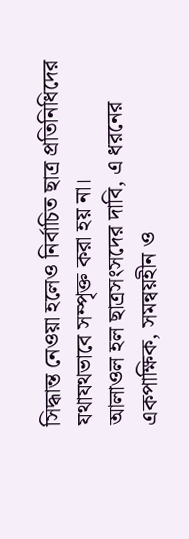সিদ্ধান্ত নেওয়া হলেও নির্বাচিত ছাত্র প্রতিনিধিদের যথাযথভাবে সম্পৃক্ত করা হয় না।
আলাওল হল ছাত্রসংসদের দাবি, এ ধরনের একপাক্ষিক, সমন্বয়হীন ও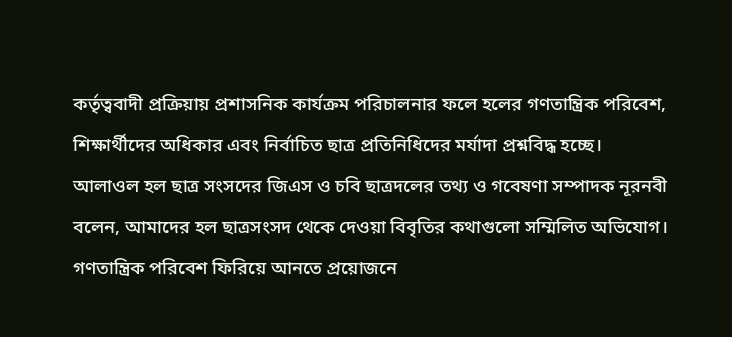কর্তৃত্ববাদী প্রক্রিয়ায় প্রশাসনিক কার্যক্রম পরিচালনার ফলে হলের গণতান্ত্রিক পরিবেশ, শিক্ষার্থীদের অধিকার এবং নির্বাচিত ছাত্র প্রতিনিধিদের মর্যাদা প্রশ্নবিদ্ধ হচ্ছে।
আলাওল হল ছাত্র সংসদের জিএস ও চবি ছাত্রদলের তথ্য ও গবেষণা সম্পাদক নূরনবী বলেন, আমাদের হল ছাত্রসংসদ থেকে দেওয়া বিবৃতির কথাগুলো সম্মিলিত অভিযোগ। গণতান্ত্রিক পরিবেশ ফিরিয়ে আনতে প্রয়োজনে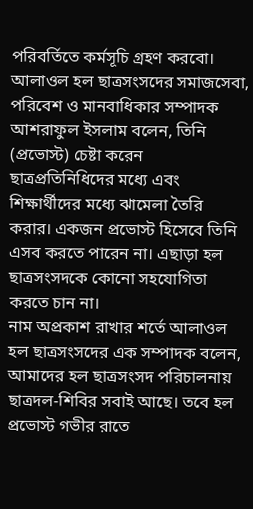পরিবর্তিতে কর্মসূচি গ্রহণ করবো।
আলাওল হল ছাত্রসংসদের সমাজসেবা, পরিবেশ ও মানবাধিকার সম্পাদক আশরাফুল ইসলাম বলেন, তিনি (প্রভোস্ট) চেষ্টা করেন ছাত্রপ্রতিনিধিদের মধ্যে এবং শিক্ষার্থীদের মধ্যে ঝামেলা তৈরি করার। একজন প্রভোস্ট হিসেবে তিনি এসব করতে পারেন না। এছাড়া হল ছাত্রসংসদকে কোনো সহযোগিতা করতে চান না।
নাম অপ্রকাশ রাখার শর্তে আলাওল হল ছাত্রসংসদের এক সম্পাদক বলেন, আমাদের হল ছাত্রসংসদ পরিচালনায় ছাত্রদল-শিবির সবাই আছে। তবে হল প্রভোস্ট গভীর রাতে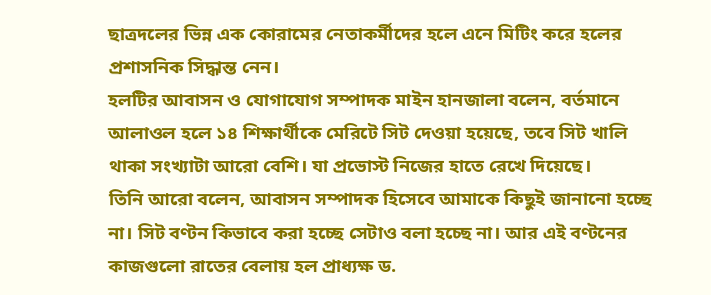ছাত্রদলের ভিন্ন এক কোরামের নেতাকর্মীদের হলে এনে মিটিং করে হলের প্রশাসনিক সিদ্ধান্ত নেন।
হলটির আবাসন ও যোগাযোগ সম্পাদক মাইন হানজালা বলেন, বর্তমানে আলাওল হলে ১৪ শিক্ষার্থীকে মেরিটে সিট দেওয়া হয়েছে, তবে সিট খালি থাকা সংখ্যাটা আরো বেশি। যা প্রভোস্ট নিজের হাতে রেখে দিয়েছে।
তিনি আরো বলেন, আবাসন সম্পাদক হিসেবে আমাকে কিছুই জানানো হচ্ছে না। সিট বণ্টন কিভাবে করা হচ্ছে সেটাও বলা হচ্ছে না। আর এই বণ্টনের কাজগুলো রাতের বেলায় হল প্রাধ্যক্ষ ড.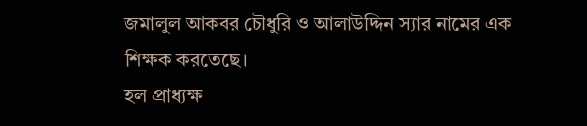জমালুল আকবর চৌধুরি ও আলাউদ্দিন স্যার নামের এক শিক্ষক করতেছে।
হল প্রাধ্যক্ষ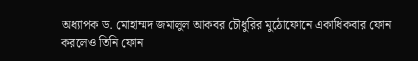অধ্যাপক ড. মোহাম্মদ জমালুল আকবর চৌধুরির মুঠোফোনে একাধিকবার ফোন করলেও তিনি ফোন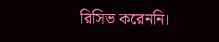রিসিভ করেননি।